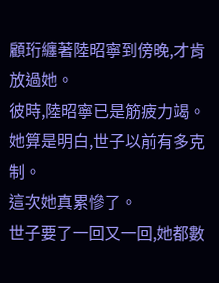顧珩纏著陸昭寧到傍晚,才肯放過她。
彼時,陸昭寧已是筋疲力竭。
她算是明白,世子以前有多克制。
這次她真累慘了。
世子要了一回又一回,她都數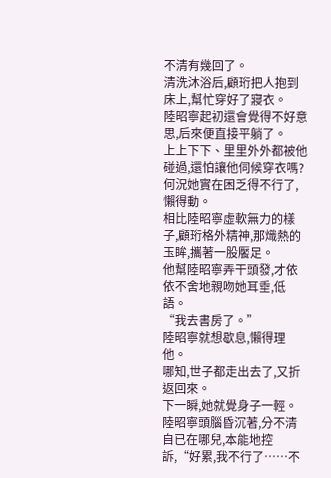不清有幾回了。
清洗沐浴后,顧珩把人抱到床上,幫忙穿好了寢衣。
陸昭寧起初還會覺得不好意思,后來便直接平躺了。
上上下下、里里外外都被他碰過,還怕讓他伺候穿衣嗎?
何況她實在困乏得不行了,懶得動。
相比陸昭寧虛軟無力的樣子,顧珩格外精神,那熾熱的玉眸,攜著一股饜足。
他幫陸昭寧弄干頭發,才依依不舍地親吻她耳垂,低語。
“我去書房了。”
陸昭寧就想歇息,懶得理他。
哪知,世子都走出去了,又折返回來。
下一瞬,她就覺身子一輕。
陸昭寧頭腦昏沉著,分不清自已在哪兒,本能地控訴,“好累,我不行了……不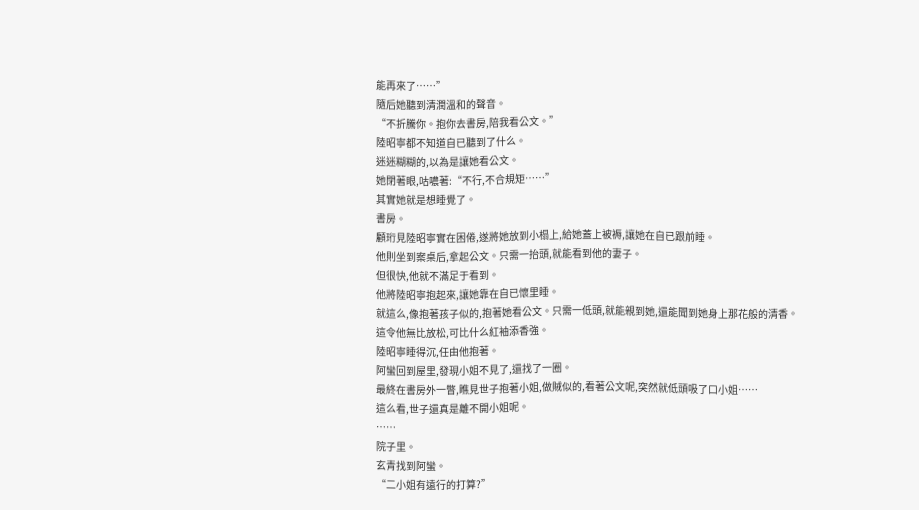能再來了……”
隨后她聽到清潤溫和的聲音。
“不折騰你。抱你去書房,陪我看公文。”
陸昭寧都不知道自已聽到了什么。
迷迷糊糊的,以為是讓她看公文。
她閉著眼,咕噥著:“不行,不合規矩……”
其實她就是想睡覺了。
書房。
顧珩見陸昭寧實在困倦,遂將她放到小榻上,給她蓋上被褥,讓她在自已跟前睡。
他則坐到案桌后,拿起公文。只需一抬頭,就能看到他的妻子。
但很快,他就不滿足于看到。
他將陸昭寧抱起來,讓她靠在自已懷里睡。
就這么,像抱著孩子似的,抱著她看公文。只需一低頭,就能親到她,還能聞到她身上那花般的清香。
這令他無比放松,可比什么紅袖添香強。
陸昭寧睡得沉,任由他抱著。
阿蠻回到屋里,發現小姐不見了,還找了一圈。
最終在書房外一瞥,瞧見世子抱著小姐,做賊似的,看著公文呢,突然就低頭吸了口小姐……
這么看,世子還真是離不開小姐呢。
……
院子里。
玄青找到阿蠻。
“二小姐有遠行的打算?”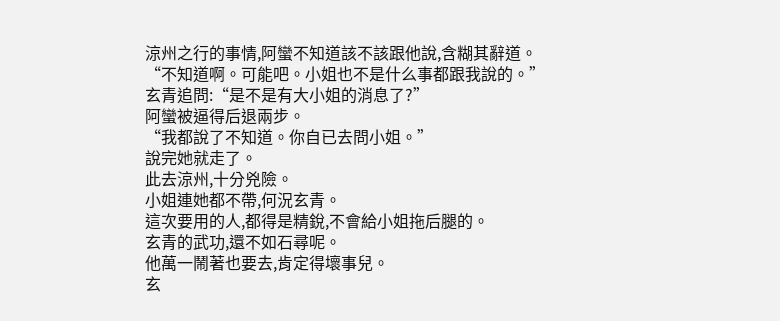涼州之行的事情,阿蠻不知道該不該跟他說,含糊其辭道。
“不知道啊。可能吧。小姐也不是什么事都跟我說的。”
玄青追問:“是不是有大小姐的消息了?”
阿蠻被逼得后退兩步。
“我都說了不知道。你自已去問小姐。”
說完她就走了。
此去涼州,十分兇險。
小姐連她都不帶,何況玄青。
這次要用的人,都得是精銳,不會給小姐拖后腿的。
玄青的武功,還不如石尋呢。
他萬一鬧著也要去,肯定得壞事兒。
玄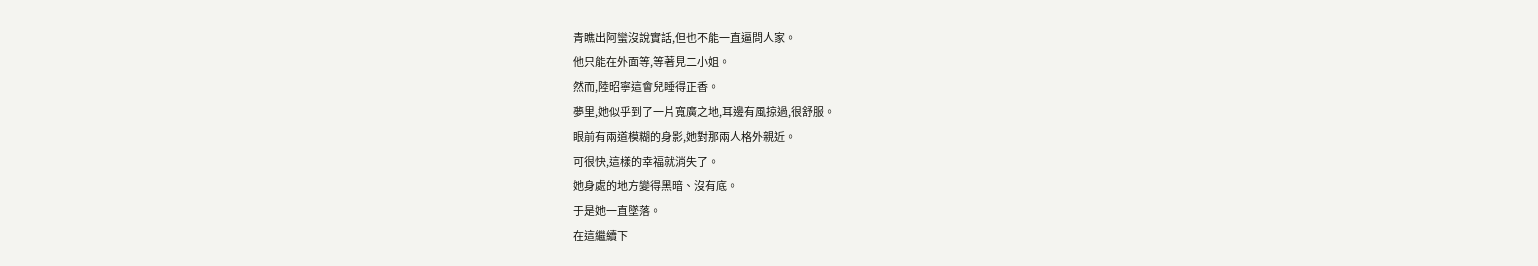青瞧出阿蠻沒說實話,但也不能一直逼問人家。
他只能在外面等,等著見二小姐。
然而,陸昭寧這會兒睡得正香。
夢里,她似乎到了一片寬廣之地,耳邊有風掠過,很舒服。
眼前有兩道模糊的身影,她對那兩人格外親近。
可很快,這樣的幸福就消失了。
她身處的地方變得黑暗、沒有底。
于是她一直墜落。
在這繼續下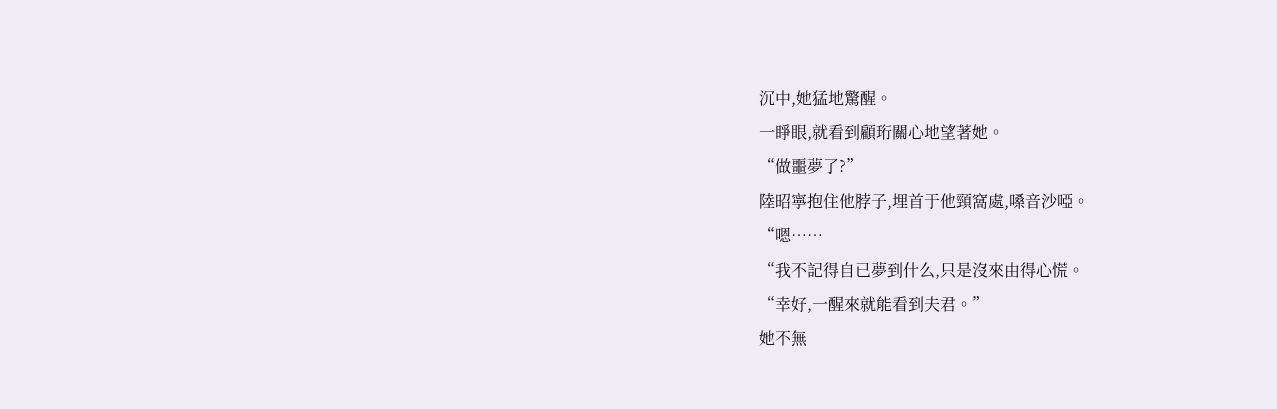沉中,她猛地驚醒。
一睜眼,就看到顧珩關心地望著她。
“做噩夢了?”
陸昭寧抱住他脖子,埋首于他頸窩處,嗓音沙啞。
“嗯……
“我不記得自已夢到什么,只是沒來由得心慌。
“幸好,一醒來就能看到夫君。”
她不無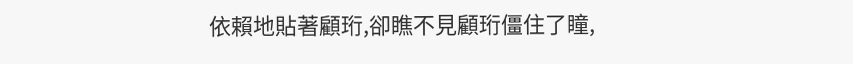依賴地貼著顧珩,卻瞧不見顧珩僵住了瞳,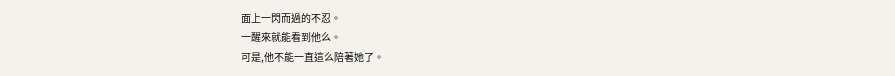面上一閃而過的不忍。
一醒來就能看到他么。
可是,他不能一直這么陪著她了。